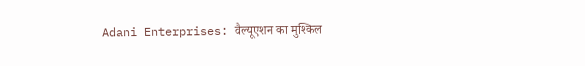Adani Enterprises: वैल्यूएशन का मुश्किल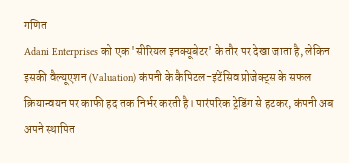गणित
Adani Enterprises को एक 'सीरियल इनक्यूबेटर' के तौर पर देखा जाता है, लेकिन इसकी वैल्यूएशन (Valuation) कंपनी के कैपिटल-इंटेंसिव प्रोजेक्ट्स के सफल क्रियान्वयन पर काफी हद तक निर्भर करती है। पारंपरिक ट्रेडिंग से हटकर, कंपनी अब अपने स्थापित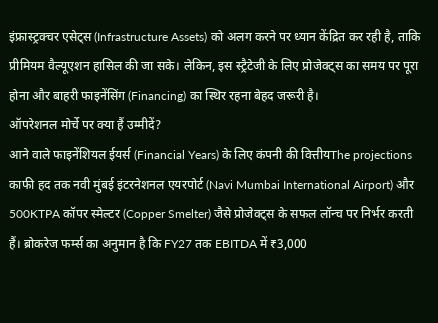इंफ्रास्ट्रक्चर एसेट्स (Infrastructure Assets) को अलग करने पर ध्यान केंद्रित कर रही है, ताकि प्रीमियम वैल्यूएशन हासिल की जा सके। लेकिन, इस स्ट्रैटेजी के लिए प्रोजेक्ट्स का समय पर पूरा होना और बाहरी फाइनेंसिंग (Financing) का स्थिर रहना बेहद जरूरी है।
ऑपरेशनल मोर्चे पर क्या हैं उम्मीदें?
आने वाले फाइनेंशियल ईयर्स (Financial Years) के लिए कंपनी की वित्तीयThe projections काफी हद तक नवी मुंबई इंटरनेशनल एयरपोर्ट (Navi Mumbai International Airport) और 500KTPA कॉपर स्मेल्टर (Copper Smelter) जैसे प्रोजेक्ट्स के सफल लॉन्च पर निर्भर करती हैं। ब्रोकरेज फर्म्स का अनुमान है कि FY27 तक EBITDA में ₹3,000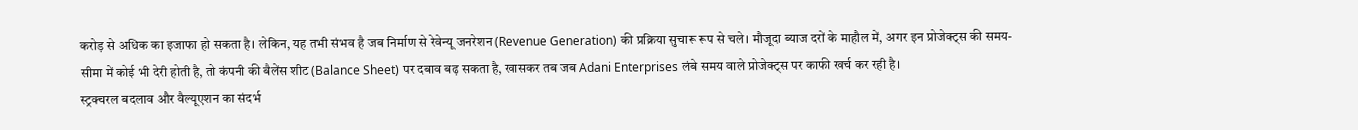करोड़ से अधिक का इजाफा हो सकता है। लेकिन, यह तभी संभव है जब निर्माण से रेवेन्यू जनरेशन (Revenue Generation) की प्रक्रिया सुचारू रूप से चले। मौजूदा ब्याज दरों के माहौल में, अगर इन प्रोजेक्ट्स की समय-सीमा में कोई भी देरी होती है, तो कंपनी की बैलेंस शीट (Balance Sheet) पर दबाव बढ़ सकता है, खासकर तब जब Adani Enterprises लंबे समय वाले प्रोजेक्ट्स पर काफी खर्च कर रही है।
स्ट्रक्चरल बदलाव और वैल्यूएशन का संदर्भ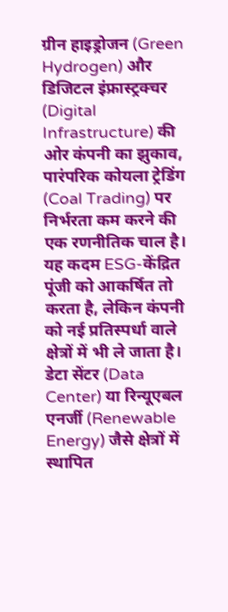ग्रीन हाइड्रोजन (Green Hydrogen) और डिजिटल इंफ्रास्ट्रक्चर (Digital Infrastructure) की ओर कंपनी का झुकाव, पारंपरिक कोयला ट्रेडिंग (Coal Trading) पर निर्भरता कम करने की एक रणनीतिक चाल है। यह कदम ESG-केंद्रित पूंजी को आकर्षित तो करता है, लेकिन कंपनी को नई प्रतिस्पर्धा वाले क्षेत्रों में भी ले जाता है। डेटा सेंटर (Data Center) या रिन्यूएबल एनर्जी (Renewable Energy) जैसे क्षेत्रों में स्थापित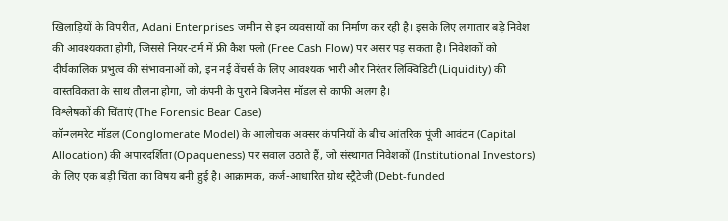खिलाड़ियों के विपरीत, Adani Enterprises जमीन से इन व्यवसायों का निर्माण कर रही है। इसके लिए लगातार बड़े निवेश की आवश्यकता होगी, जिससे नियर-टर्म में फ्री कैश फ्लो (Free Cash Flow) पर असर पड़ सकता है। निवेशकों को दीर्घकालिक प्रभुत्व की संभावनाओं को, इन नई वेंचर्स के लिए आवश्यक भारी और निरंतर लिक्विडिटी (Liquidity) की वास्तविकता के साथ तौलना होगा, जो कंपनी के पुराने बिजनेस मॉडल से काफी अलग है।
विश्लेषकों की चिंताएं (The Forensic Bear Case)
कॉन्ग्लमरेट मॉडल (Conglomerate Model) के आलोचक अक्सर कंपनियों के बीच आंतरिक पूंजी आवंटन (Capital Allocation) की अपारदर्शिता (Opaqueness) पर सवाल उठाते हैं, जो संस्थागत निवेशकों (Institutional Investors) के लिए एक बड़ी चिंता का विषय बनी हुई है। आक्रामक, कर्ज-आधारित ग्रोथ स्ट्रैटेजी (Debt-funded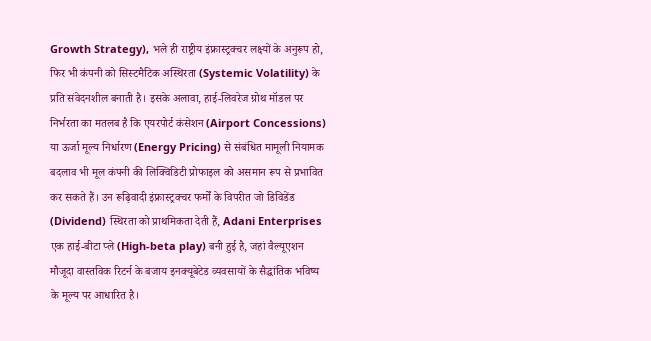Growth Strategy), भले ही राष्ट्रीय इंफ्रास्ट्रक्चर लक्ष्यों के अनुरूप हो, फिर भी कंपनी को सिस्टमैटिक अस्थिरता (Systemic Volatility) के प्रति संवेदनशील बनाती है। इसके अलावा, हाई-लिवरेज ग्रोथ मॉडल पर निर्भरता का मतलब है कि एयरपोर्ट कंसेशन (Airport Concessions) या ऊर्जा मूल्य निर्धारण (Energy Pricing) से संबंधित मामूली नियामक बदलाव भी मूल कंपनी की लिक्विडिटी प्रोफाइल को असमान रूप से प्रभावित कर सकते हैं। उन रूढ़िवादी इंफ्रास्ट्रक्चर फर्मों के विपरीत जो डिविडेंड (Dividend) स्थिरता को प्राथमिकता देती हैं, Adani Enterprises एक हाई-बीटा प्ले (High-beta play) बनी हुई है, जहां वैल्यूएशन मौजूदा वास्तविक रिटर्न के बजाय इनक्यूबेटेड व्यवसायों के सैद्धांतिक भविष्य के मूल्य पर आधारित है।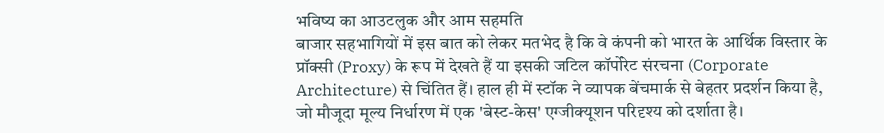भविष्य का आउटलुक और आम सहमति
बाजार सहभागियों में इस बात को लेकर मतभेद है कि वे कंपनी को भारत के आर्थिक विस्तार के प्रॉक्सी (Proxy) के रूप में देखते हैं या इसकी जटिल कॉर्पोरेट संरचना (Corporate Architecture) से चिंतित हैं। हाल ही में स्टॉक ने व्यापक बेंचमार्क से बेहतर प्रदर्शन किया है, जो मौजूदा मूल्य निर्धारण में एक 'बेस्ट-केस' एग्जीक्यूशन परिदृश्य को दर्शाता है।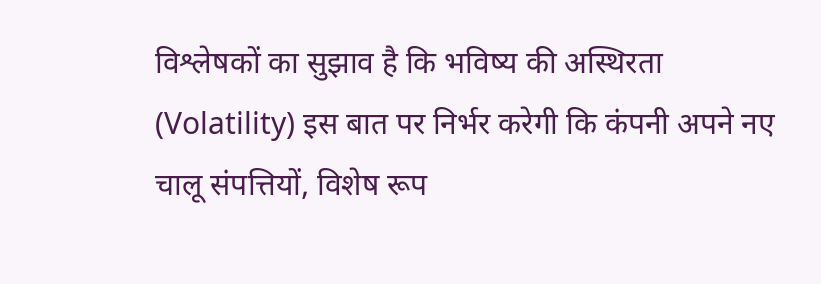विश्लेषकों का सुझाव है कि भविष्य की अस्थिरता (Volatility) इस बात पर निर्भर करेगी कि कंपनी अपने नए चालू संपत्तियों, विशेष रूप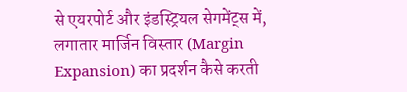से एयरपोर्ट और इंडस्ट्रियल सेगमेंट्स में, लगातार मार्जिन विस्तार (Margin Expansion) का प्रदर्शन कैसे करती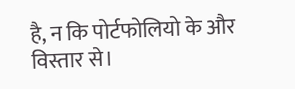है, न कि पोर्टफोलियो के और विस्तार से।